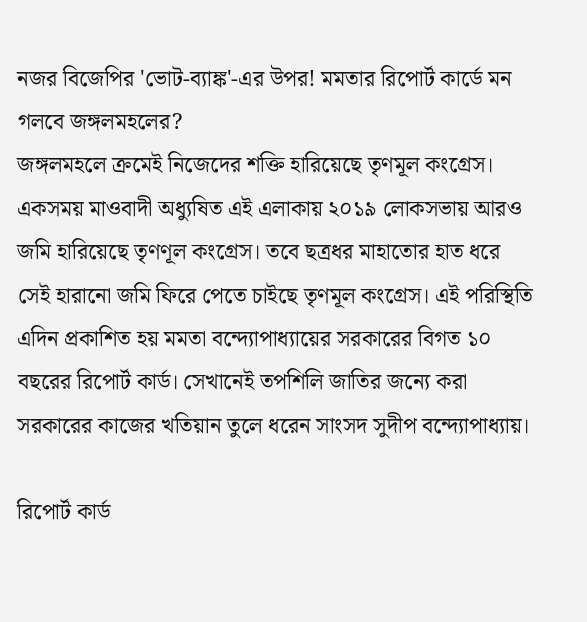নজর বিজেপির 'ভোট-ব্যাঙ্ক'-এর উপর! মমতার রিপোর্ট কার্ডে মন গলবে জঙ্গলমহলের?
জঙ্গলমহলে ক্রমেই নিজেদের শক্তি হারিয়েছে তৃণমূল কংগ্রেস। একসময় মাওবাদী অধ্যুষিত এই এলাকায় ২০১৯ লোকসভায় আরও জমি হারিয়েছে তৃণণূল কংগ্রেস। তবে ছত্রধর মাহাতোর হাত ধরে সেই হারানো জমি ফিরে পেতে চাইছে তৃণমূল কংগ্রেস। এই পরিস্থিতি এদিন প্রকাশিত হয় মমতা বন্দ্যোপাধ্যায়ের সরকারের বিগত ১০ বছরের রিপোর্ট কার্ড। সেখানেই তপশিলি জাতির জন্যে করা সরকারের কাজের খতিয়ান তুলে ধরেন সাংসদ সুদীপ বন্দ্যোপাধ্যায়।

রিপোর্ট কার্ড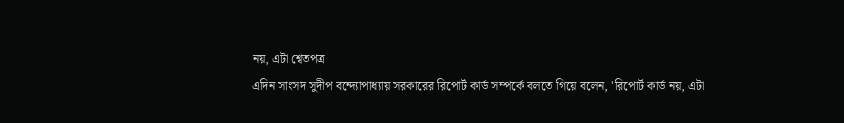নয়, এটা শ্বেতপত্র
এদিন সাংসদ সুদীপ বন্দ্যোপাধ্যায় সরকারের রিপোর্ট কার্ড সম্পর্কে বলতে গিয়ে বলেন, 'রিপোর্ট কার্ড নয়, এটা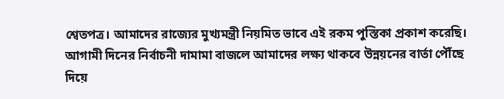শ্বেতপত্র। আমাদের রাজ্যের মুখ্যমন্ত্রী নিয়মিত ভাবে এই রকম পুস্তিকা প্রকাশ করেছি। আগামী দিনের নির্বাচনী দামামা বাজলে আমাদের লক্ষ্য থাকবে উন্নয়নের বার্তা পৌঁছে দিয়ে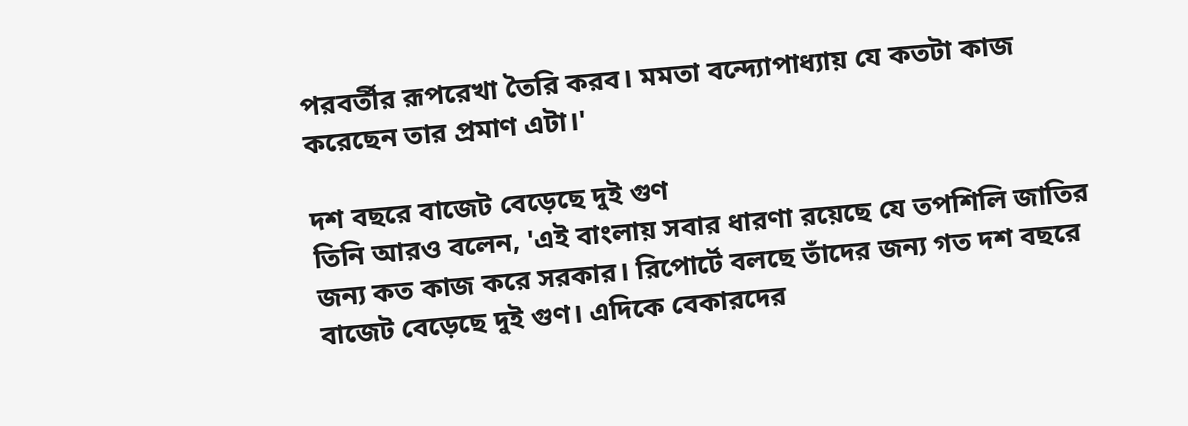পরবর্তীর রূপরেখা তৈরি করব। মমতা বন্দ্যোপাধ্যায় যে কতটা কাজ করেছেন তার প্রমাণ এটা।'

দশ বছরে বাজেট বেড়েছে দুই গুণ
তিনি আরও বলেন, 'এই বাংলায় সবার ধারণা রয়েছে যে তপশিলি জাতির জন্য কত কাজ করে সরকার। রিপোর্টে বলছে তাঁদের জন্য গত দশ বছরে বাজেট বেড়েছে দুই গুণ। এদিকে বেকারদের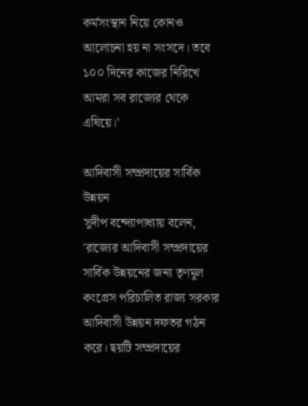কর্মসংস্থান নিয়ে কোনও আলোচনা হয় না সংসদে। তবে ১০০ দিনের কাজের নিরিখে আমরা সব রাজ্যের থেকে এঘিয়ে।'

আদিবাসী সম্প্রদায়ের সার্বিক উন্নয়ন
সুদীপ বন্দ্যোপাধ্যায় বলেন, 'রাজ্যের আদিবাসী সম্প্রদায়ের সার্বিক উন্নয়নের জন্য তৃণমূল কংগ্রেস পরিচালিত রাজ্য সরকার আদিবাসী উন্নয়ন দফতর গঠন করে। ছয়টি সম্প্রদায়ের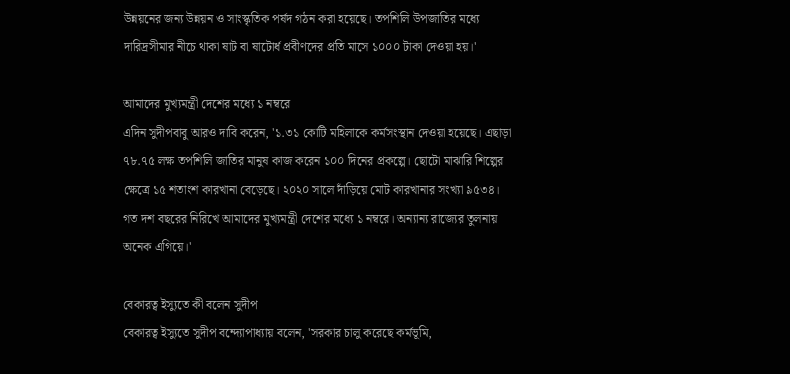উন্নয়নের জন্য উন্নয়ন ও সাংস্কৃতিক পর্ষদ গঠন করা হয়েছে। তপশিলি উপজাতির মধ্যে দারিদ্রসীমার নীচে থাকা ষাট বা ষাটোর্ধ প্রবীণদের প্রতি মাসে ১০০০ টাকা দেওয়া হয়।'

আমাদের মুখ্যমন্ত্রী দেশের মধ্যে ১ নম্বরে
এদিন সুদীপবাবু আরও দাবি করেন, '১.৩১ কোটি মহিলাকে কর্মসংস্থান দেওয়া হয়েছে। এছাড়া ৭৮.৭৫ লক্ষ তপশিলি জাতির মানুষ কাজ করেন ১০০ দিনের প্রকল্পে। ছোটো মাঝারি শিল্পের ক্ষেত্রে ১৫ শতাংশ কারখানা বেড়েছে। ২০২০ সালে দাঁড়িয়ে মোট কারখানার সংখ্যা ৯৫৩৪। গত দশ বছরের নিরিখে আমাদের মুখ্যমন্ত্রী দেশের মধ্যে ১ নম্বরে। অন্যান্য রাজ্যের তুলনায় অনেক এগিয়ে।'

বেকারত্ব ইস্যুতে কী বলেন সুদীপ
বেকারত্ব ইস্যুতে সুদীপ বন্দ্যোপাধ্যায় বলেন, 'সরকার চালু করেছে কর্মভূমি,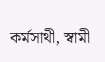কর্মসাথী, স্বামী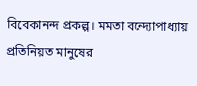বিবেকানন্দ প্রকল্প। মমতা বন্দ্যোপাধ্যায় প্রতিনিয়ত মানুষের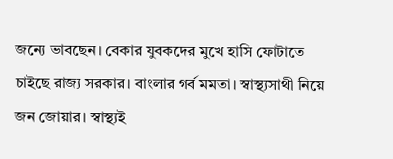জন্যে ভাবছেন। বেকার যুবকদের মুখে হাসি ফোটাতে চাইছে রাজ্য সরকার। বাংলার গর্ব মমতা। স্বাস্থ্যসাথী নিয়ে জন জোয়ার। স্বাস্থ্যই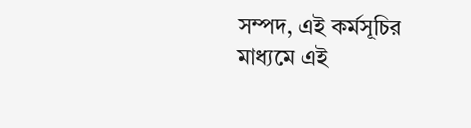সম্পদ, এই কর্মসূচির মাধ্যমে এই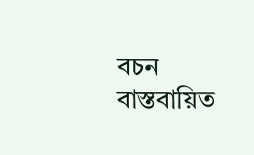বচন বাস্তবায়িত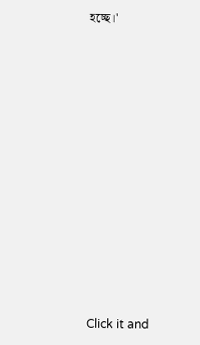হচ্ছে।'












Click it and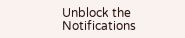Unblock the Notifications